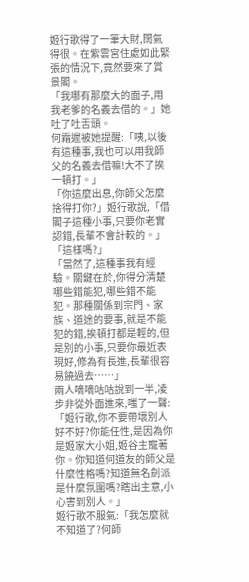姬行歌得了一筆大財,闊氣得很。在紫雲宮住處如此緊張的情況下,竟然要來了賞景閣。
「我哪有那麼大的面子,用我老爹的名義去借的。」她吐了吐舌頭。
何霜遲被她提醒:「咦,以後有這種事,我也可以用我師父的名義去借嘛!大不了挨一頓打。」
「你這麼出息,你師父怎麼捨得打你?」姬行歌說,「借閣子這種小事,只要你老實認錯,長輩不會計較的。」
「這樣嗎?」
「當然了,這種事我有經驗。關鍵在於,你得分清楚哪些錯能犯,哪些錯不能犯。那種關係到宗門、家族、道途的要事,就是不能犯的錯,挨頓打都是輕的,但是別的小事,只要你最近表現好,修為有長進,長輩很容易饒過去……」
兩人嘀嘀咕咕說到一半,凌步非從外面進來,嗤了一聲:「姬行歌,你不要帶壞別人好不好?你能任性,是因為你是姬家大小姐,姬谷主寵著你。你知道何道友的師父是什麼性格嗎?知道無名劍派是什麼氛圍嗎?瞎出主意,小心害到別人。」
姬行歌不服氣:「我怎麼就不知道了?何師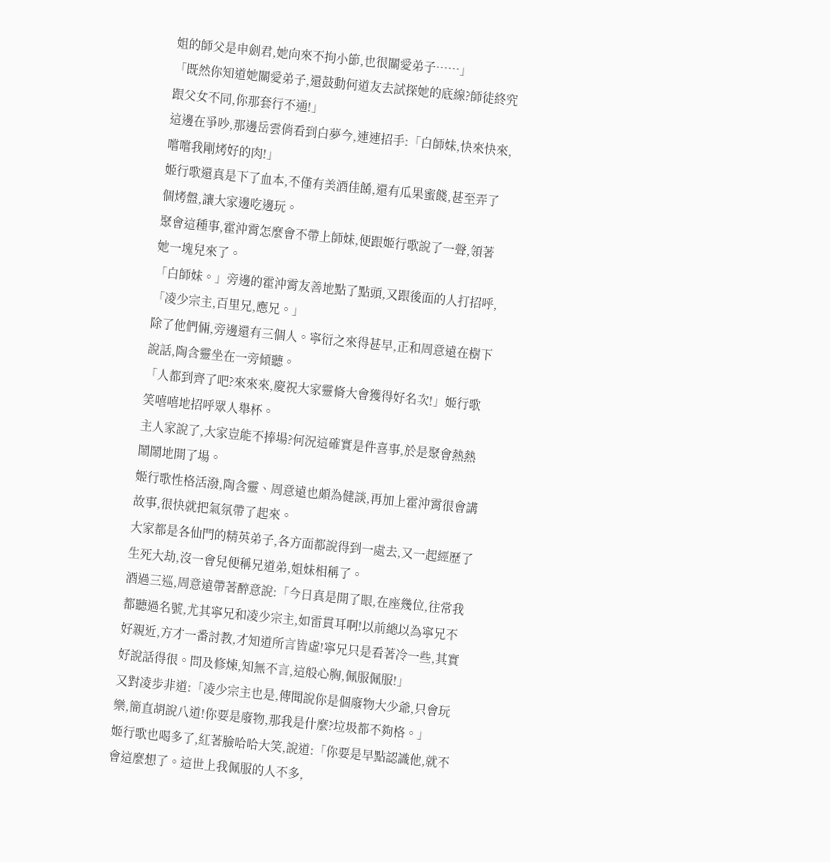姐的師父是申劍君,她向來不拘小節,也很關愛弟子……」
「既然你知道她關愛弟子,還鼓動何道友去試探她的底線?師徒終究跟父女不同,你那套行不通!」
這邊在爭吵,那邊岳雲俏看到白夢今,連連招手:「白師妹,快來快來,嚐嚐我剛烤好的肉!」
姬行歌還真是下了血本,不僅有美酒佳餚,還有瓜果蜜餞,甚至弄了個烤盤,讓大家邊吃邊玩。
聚會這種事,霍沖霄怎麼會不帶上師妹,便跟姬行歌說了一聲,領著她一塊兒來了。
「白師妹。」旁邊的霍沖霄友善地點了點頭,又跟後面的人打招呼,「凌少宗主,百里兄,應兄。」
除了他們倆,旁邊還有三個人。寧衍之來得甚早,正和周意遠在樹下說話,陶含靈坐在一旁傾聽。
「人都到齊了吧?來來來,慶祝大家靈脩大會獲得好名次!」姬行歌笑嘻嘻地招呼眾人舉杯。
主人家說了,大家豈能不捧場?何況這確實是件喜事,於是聚會熱熱鬧鬧地開了場。
姬行歌性格活潑,陶含靈、周意遠也頗為健談,再加上霍沖霄很會講故事,很快就把氣氛帶了起來。
大家都是各仙門的精英弟子,各方面都說得到一處去,又一起經歷了生死大劫,沒一會兒便稱兄道弟,姐妹相稱了。
酒過三巡,周意遠帶著醉意說:「今日真是開了眼,在座幾位,往常我都聽過名號,尤其寧兄和凌少宗主,如雷貫耳啊!以前總以為寧兄不好親近,方才一番討教,才知道所言皆虛!寧兄只是看著冷一些,其實好說話得很。問及修煉,知無不言,這般心胸,佩服佩服!」
又對凌步非道:「凌少宗主也是,傳聞說你是個廢物大少爺,只會玩樂,簡直胡說八道!你要是廢物,那我是什麼?垃圾都不夠格。」
姬行歌也喝多了,紅著臉哈哈大笑,說道:「你要是早點認識他,就不會這麼想了。這世上我佩服的人不多,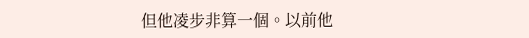但他凌步非算一個。以前他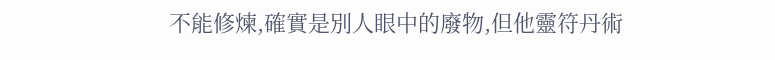不能修煉,確實是別人眼中的廢物,但他靈符丹術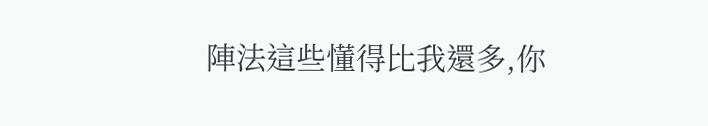陣法這些懂得比我還多,你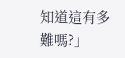知道這有多難嗎?」